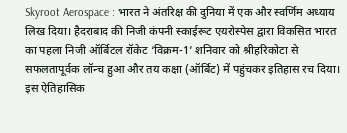Skyroot Aerospace : भारत ने अंतरिक्ष की दुनिया में एक और स्वर्णिम अध्याय लिख दिया। हैदराबाद की निजी कंपनी स्काईरूट एयरोस्पेस द्वारा विकसित भारत का पहला निजी ऑर्बिटल रॉकेट ‘विक्रम-1’ शनिवार को श्रीहरिकोटा से सफलतापूर्वक लॉन्च हुआ और तय कक्षा (ऑर्बिट) में पहुंचकर इतिहास रच दिया।
इस ऐतिहासिक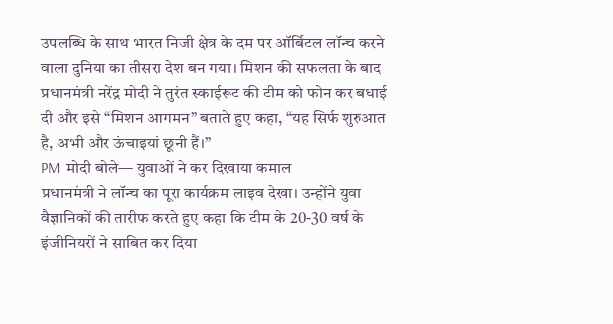उपलब्धि के साथ भारत निजी क्षेत्र के दम पर ऑर्बिटल लॉन्च करने वाला दुनिया का तीसरा देश बन गया। मिशन की सफलता के बाद प्रधानमंत्री नरेंद्र मोदी ने तुरंत स्काईरूट की टीम को फोन कर बधाई दी और इसे “मिशन आगमन” बताते हुए कहा, “यह सिर्फ शुरुआत है, अभी और ऊंचाइयां छूनी हैं।”
PM मोदी बोले— युवाओं ने कर दिखाया कमाल
प्रधानमंत्री ने लॉन्च का पूरा कार्यक्रम लाइव देखा। उन्होंने युवा वैज्ञानिकों की तारीफ करते हुए कहा कि टीम के 20-30 वर्ष के इंजीनियरों ने साबित कर दिया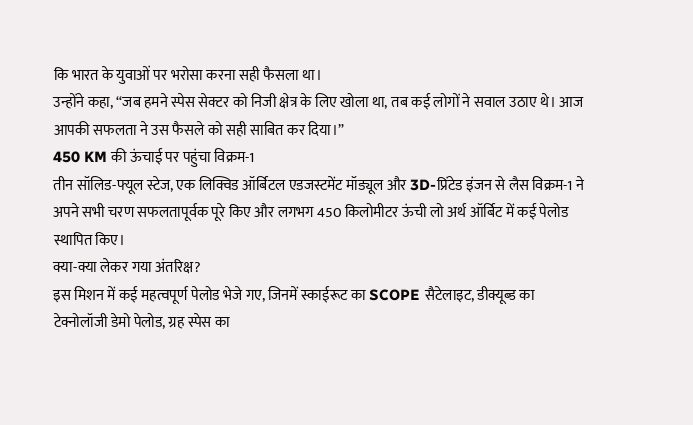कि भारत के युवाओं पर भरोसा करना सही फैसला था।
उन्होंने कहा, “जब हमने स्पेस सेक्टर को निजी क्षेत्र के लिए खोला था, तब कई लोगों ने सवाल उठाए थे। आज आपकी सफलता ने उस फैसले को सही साबित कर दिया।”
450 KM की ऊंचाई पर पहुंचा विक्रम-1
तीन सॉलिड-फ्यूल स्टेज, एक लिक्विड ऑर्बिटल एडजस्टमेंट मॉड्यूल और 3D-प्रिंटेड इंजन से लैस विक्रम-1 ने अपने सभी चरण सफलतापूर्वक पूरे किए और लगभग 450 किलोमीटर ऊंची लो अर्थ ऑर्बिट में कई पेलोड स्थापित किए।
क्या-क्या लेकर गया अंतरिक्ष?
इस मिशन में कई महत्वपूर्ण पेलोड भेजे गए, जिनमें स्काईरूट का SCOPE सैटेलाइट, डीक्यूब्ड का टेक्नोलॉजी डेमो पेलोड, ग्रह स्पेस का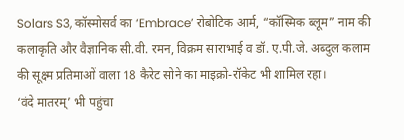Solars S3, कॉस्मोसर्व का ‘Embrace’ रोबोटिक आर्म, “कॉस्मिक ब्लूम” नाम की कलाकृति और वैज्ञानिक सी.वी. रमन, विक्रम साराभाई व डॉ. ए.पी.जे. अब्दुल कलाम की सूक्ष्म प्रतिमाओं वाला 18 कैरेट सोने का माइक्रो-रॉकेट भी शामिल रहा।
‘वंदे मातरम्’ भी पहुंचा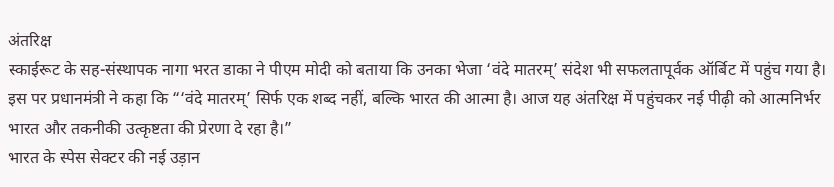अंतरिक्ष
स्काईरूट के सह-संस्थापक नागा भरत डाका ने पीएम मोदी को बताया कि उनका भेजा ‘वंदे मातरम्’ संदेश भी सफलतापूर्वक ऑर्बिट में पहुंच गया है।
इस पर प्रधानमंत्री ने कहा कि “‘वंदे मातरम्’ सिर्फ एक शब्द नहीं, बल्कि भारत की आत्मा है। आज यह अंतरिक्ष में पहुंचकर नई पीढ़ी को आत्मनिर्भर भारत और तकनीकी उत्कृष्टता की प्रेरणा दे रहा है।”
भारत के स्पेस सेक्टर की नई उड़ान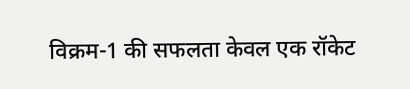विक्रम-1 की सफलता केवल एक रॉकेट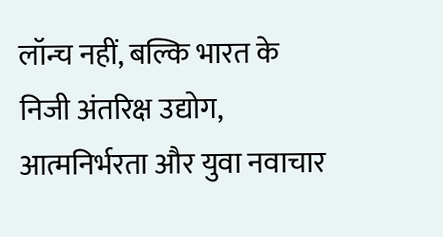लॉन्च नहीं, बल्कि भारत के निजी अंतरिक्ष उद्योग, आत्मनिर्भरता और युवा नवाचार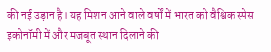की नई उड़ान है। यह मिशन आने वाले वर्षों में भारत को वैश्विक स्पेस इकोनॉमी में और मजबूत स्थान दिलाने की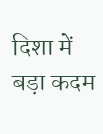दिशा में बड़ा कदम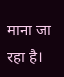माना जा रहा है।